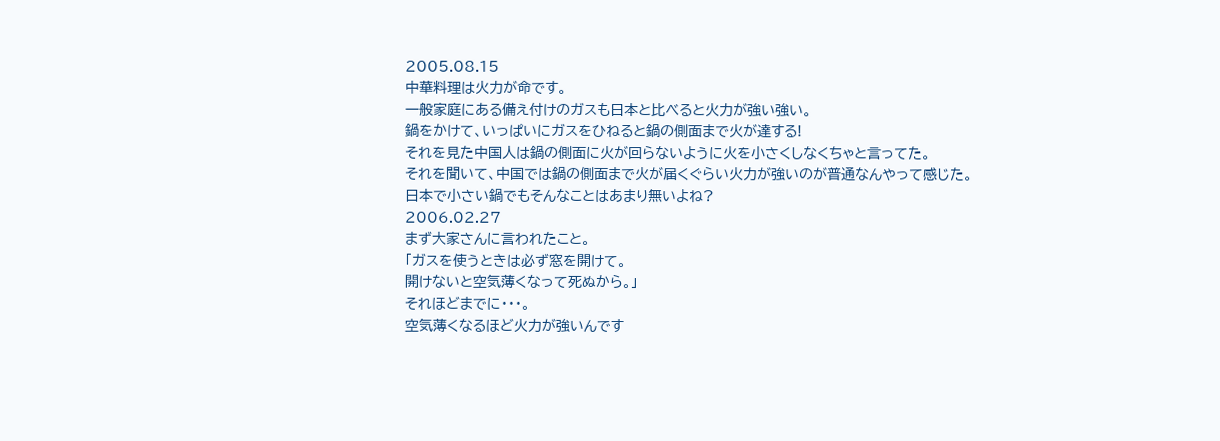2005.08.15
中華料理は火力が命です。
一般家庭にある備え付けのガスも日本と比べると火力が強い強い。
鍋をかけて、いっぱいにガスをひねると鍋の側面まで火が達する!
それを見た中国人は鍋の側面に火が回らないように火を小さくしなくちゃと言ってた。
それを聞いて、中国では鍋の側面まで火が届くぐらい火力が強いのが普通なんやって感じた。
日本で小さい鍋でもそんなことはあまり無いよね?
2006.02.27
まず大家さんに言われたこと。
「ガスを使うときは必ず窓を開けて。
開けないと空気薄くなって死ぬから。」
それほどまでに・・・。
空気薄くなるほど火力が強いんです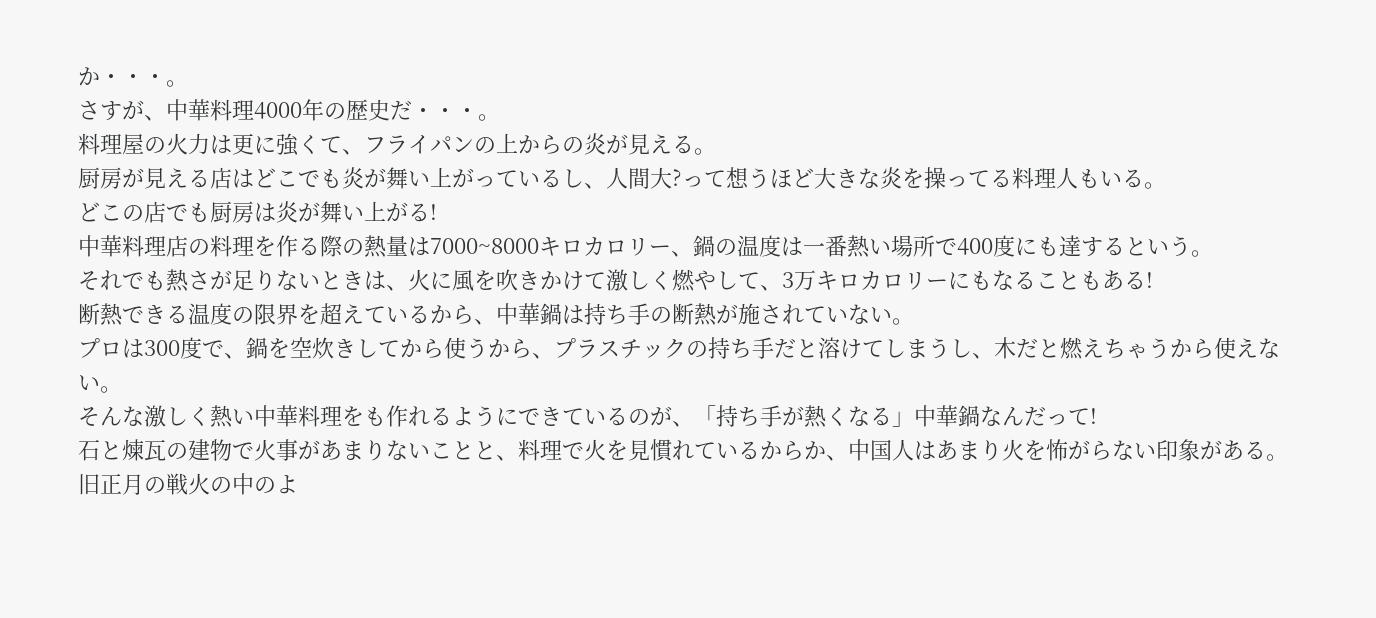か・・・。
さすが、中華料理4000年の歴史だ・・・。
料理屋の火力は更に強くて、フライパンの上からの炎が見える。
厨房が見える店はどこでも炎が舞い上がっているし、人間大?って想うほど大きな炎を操ってる料理人もいる。
どこの店でも厨房は炎が舞い上がる!
中華料理店の料理を作る際の熱量は7000~8000キロカロリー、鍋の温度は一番熱い場所で400度にも達するという。
それでも熱さが足りないときは、火に風を吹きかけて激しく燃やして、3万キロカロリーにもなることもある!
断熱できる温度の限界を超えているから、中華鍋は持ち手の断熱が施されていない。
プロは300度で、鍋を空炊きしてから使うから、プラスチックの持ち手だと溶けてしまうし、木だと燃えちゃうから使えない。
そんな激しく熱い中華料理をも作れるようにできているのが、「持ち手が熱くなる」中華鍋なんだって!
石と煉瓦の建物で火事があまりないことと、料理で火を見慣れているからか、中国人はあまり火を怖がらない印象がある。
旧正月の戦火の中のよ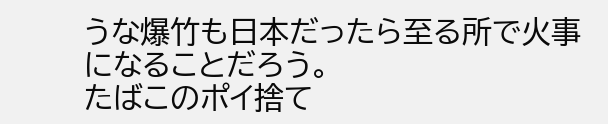うな爆竹も日本だったら至る所で火事になることだろう。
たばこのポイ捨て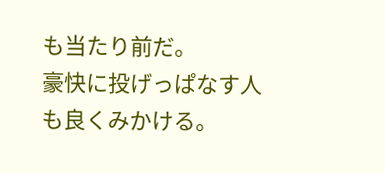も当たり前だ。
豪快に投げっぱなす人も良くみかける。